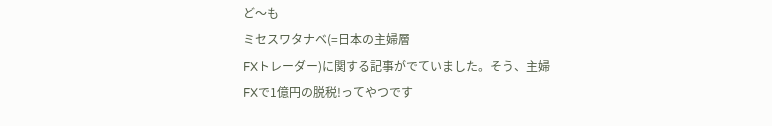ど〜も
ミセスワタナベ(=日本の主婦層
FXトレーダー)に関する記事がでていました。そう、主婦
FXで1億円の脱税!ってやつです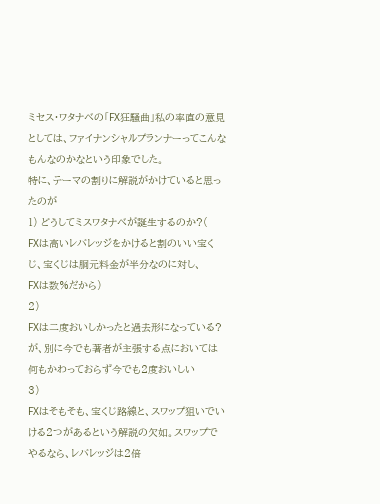ミセス・ワタナベの「FX狂騒曲」私の率直の意見としては、ファイナンシャルプランナーってこんなもんなのかなという印象でした。
特に、テーマの割りに解説がかけていると思ったのが
1) どうしてミスワタナベが誕生するのか?(
FXは高いレバレッジをかけると割のいい宝くじ、宝くじは胴元料金が半分なのに対し、
FXは数%だから)
2)
FXは二度おいしかったと過去形になっている?が、別に今でも著者が主張する点においては何もかわっておらず今でも2度おいしい
3)
FXはそもそも、宝くじ路線と、スワップ狙いでいける2つがあるという解説の欠如。スワップでやるなら、レバレッジは2倍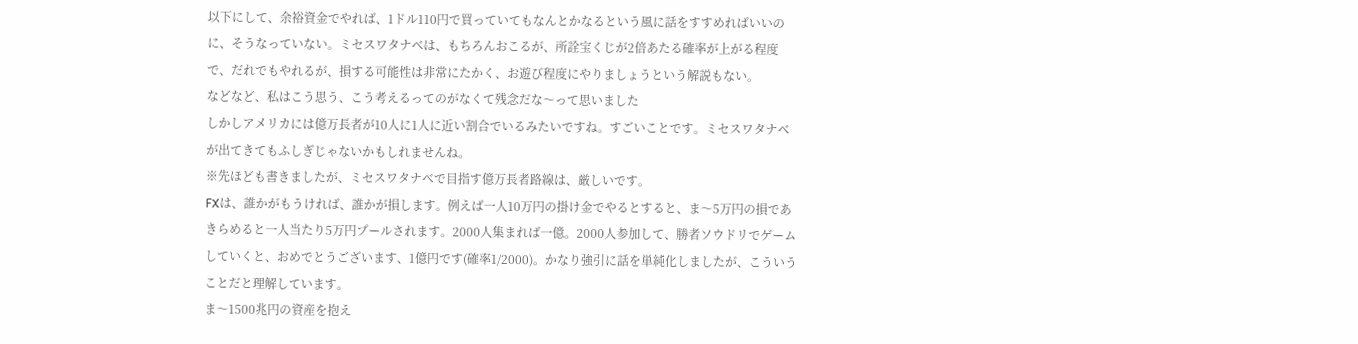以下にして、余裕資金でやれば、1ドル110円で買っていてもなんとかなるという風に話をすすめればいいのに、そうなっていない。ミセスワタナベは、もちろんおこるが、所詮宝くじが2倍あたる確率が上がる程度で、だれでもやれるが、損する可能性は非常にたかく、お遊び程度にやりましょうという解説もない。
などなど、私はこう思う、こう考えるってのがなくて残念だな〜って思いました
しかしアメリカには億万長者が10人に1人に近い割合でいるみたいですね。すごいことです。ミセスワタナベが出てきてもふしぎじゃないかもしれませんね。
※先ほども書きましたが、ミセスワタナベで目指す億万長者路線は、厳しいです。
FXは、誰かがもうければ、誰かが損します。例えば一人10万円の掛け金でやるとすると、ま〜5万円の損であきらめると一人当たり5万円プールされます。2000人集まれば一億。2000人参加して、勝者ソウドリでゲームしていくと、おめでとうございます、1億円です(確率1/2000)。かなり強引に話を単純化しましたが、こういうことだと理解しています。
ま〜1500兆円の資産を抱え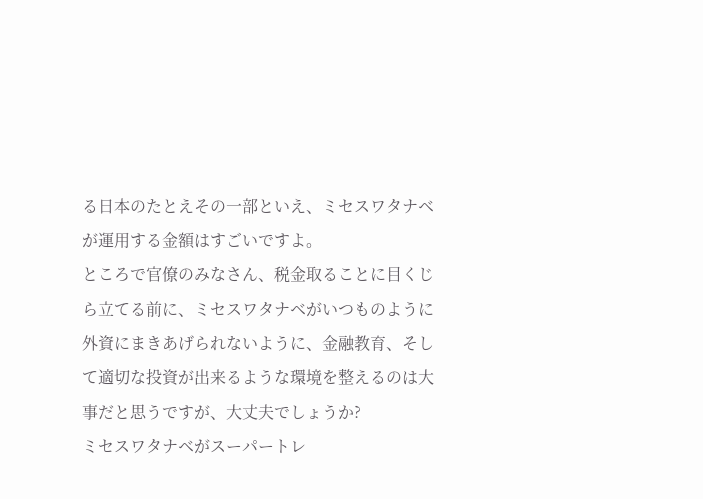る日本のたとえその一部といえ、ミセスワタナベが運用する金額はすごいですよ。
ところで官僚のみなさん、税金取ることに目くじら立てる前に、ミセスワタナベがいつものように外資にまきあげられないように、金融教育、そして適切な投資が出来るような環境を整えるのは大事だと思うですが、大丈夫でしょうか?
ミセスワタナベがスーパートレ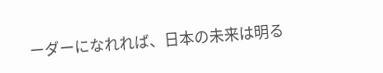ーダーになれれば、日本の未来は明る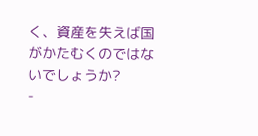く、資産を失えば国がかたむくのではないでしょうか?
-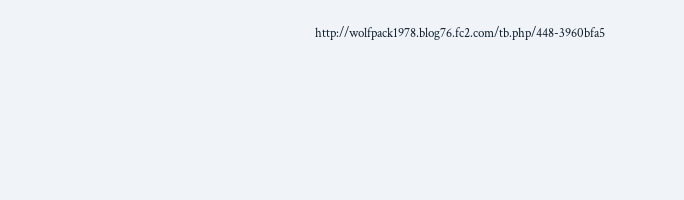http://wolfpack1978.blog76.fc2.com/tb.php/448-3960bfa5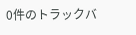0件のトラックバ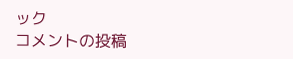ック
コメントの投稿